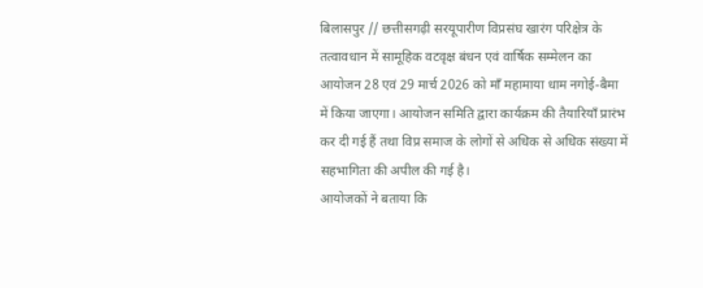बिलासपुर // छत्तीसगढ़ी सरयूपारीण विप्रसंघ खारंग परिक्षेत्र के तत्वावधान में सामूहिक वटवृक्ष बंधन एवं वार्षिक सम्मेलन का आयोजन 28 एवं 29 मार्च 2026 को माँ महामाया धाम नगोई-बैमा में किया जाएगा। आयोजन समिति द्वारा कार्यक्रम की तैयारियाँ प्रारंभ कर दी गई हैं तथा विप्र समाज के लोगों से अधिक से अधिक संख्या में सहभागिता की अपील की गई है।
आयोजकों ने बताया कि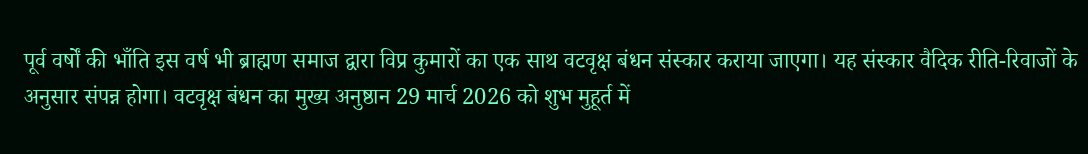पूर्व वर्षों की भाँति इस वर्ष भी ब्राह्मण समाज द्वारा विप्र कुमारों का एक साथ वटवृक्ष बंधन संस्कार कराया जाएगा। यह संस्कार वैदिक रीति-रिवाजों के अनुसार संपन्न होगा। वटवृक्ष बंधन का मुख्य अनुष्ठान 29 मार्च 2026 को शुभ मुहूर्त में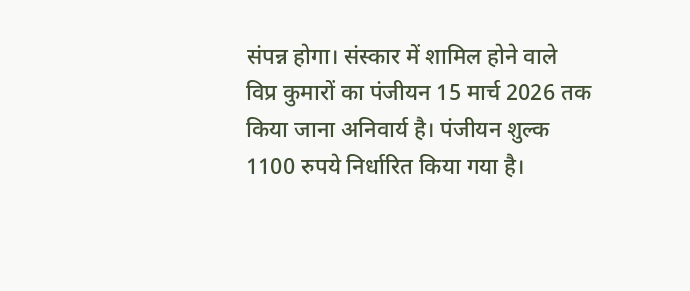संपन्न होगा। संस्कार में शामिल होने वाले विप्र कुमारों का पंजीयन 15 मार्च 2026 तक किया जाना अनिवार्य है। पंजीयन शुल्क 1100 रुपये निर्धारित किया गया है।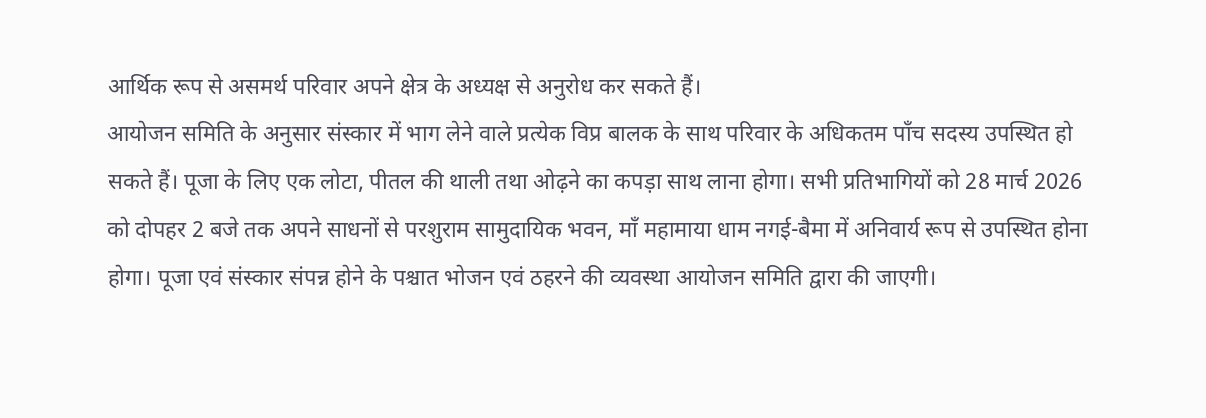आर्थिक रूप से असमर्थ परिवार अपने क्षेत्र के अध्यक्ष से अनुरोध कर सकते हैं।
आयोजन समिति के अनुसार संस्कार में भाग लेने वाले प्रत्येक विप्र बालक के साथ परिवार के अधिकतम पाँच सदस्य उपस्थित हो सकते हैं। पूजा के लिए एक लोटा, पीतल की थाली तथा ओढ़ने का कपड़ा साथ लाना होगा। सभी प्रतिभागियों को 28 मार्च 2026 को दोपहर 2 बजे तक अपने साधनों से परशुराम सामुदायिक भवन, माँ महामाया धाम नगई-बैमा में अनिवार्य रूप से उपस्थित होना होगा। पूजा एवं संस्कार संपन्न होने के पश्चात भोजन एवं ठहरने की व्यवस्था आयोजन समिति द्वारा की जाएगी।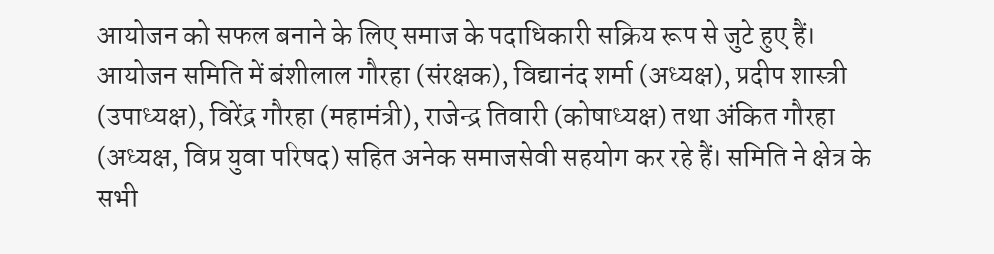आयोजन को सफल बनाने के लिए समाज के पदाधिकारी सक्रिय रूप से जुटे हुए हैं। आयोजन समिति में बंशीलाल गौरहा (संरक्षक), विद्यानंद शर्मा (अध्यक्ष), प्रदीप शास्त्री (उपाध्यक्ष), विरेंद्र गौरहा (महामंत्री), राजेन्द्र तिवारी (कोषाध्यक्ष) तथा अंकित गौरहा (अध्यक्ष, विप्र युवा परिषद) सहित अनेक समाजसेवी सहयोग कर रहे हैं। समिति ने क्षेत्र के सभी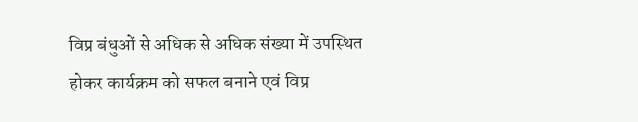विप्र बंधुओं से अधिक से अधिक संख्या में उपस्थित होकर कार्यक्रम को सफल बनाने एवं विप्र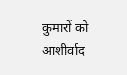कुमारों को आशीर्वाद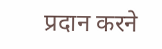प्रदान करने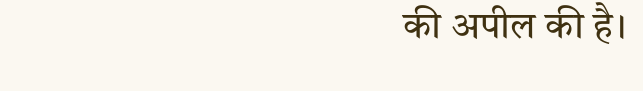की अपील की है।